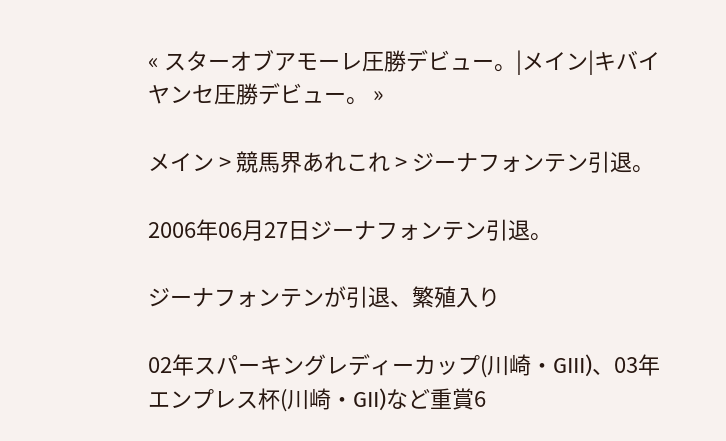« スターオブアモーレ圧勝デビュー。|メイン|キバイヤンセ圧勝デビュー。 »

メイン > 競馬界あれこれ > ジーナフォンテン引退。

2006年06月27日ジーナフォンテン引退。

ジーナフォンテンが引退、繁殖入り

02年スパーキングレディーカップ(川崎・GIII)、03年エンプレス杯(川崎・GII)など重賞6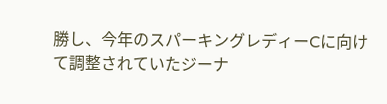勝し、今年のスパーキングレディーCに向けて調整されていたジーナ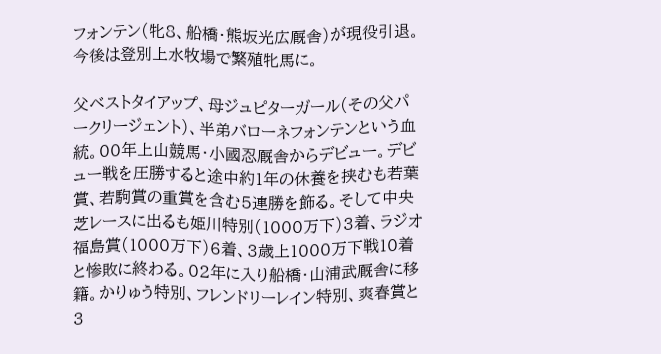フォンテン(牝8、船橋・熊坂光広厩舎)が現役引退。今後は登別上水牧場で繁殖牝馬に。

父ベストタイアップ、母ジュピターガール(その父パークリージェント)、半弟バローネフォンテンという血統。00年上山競馬・小國忍厩舎からデビュー。デビュー戦を圧勝すると途中約1年の休養を挟むも若葉賞、若駒賞の重賞を含む5連勝を飾る。そして中央芝レースに出るも姫川特別(1000万下)3着、ラジオ福島賞(1000万下)6着、3歳上1000万下戦10着と惨敗に終わる。02年に入り船橋・山浦武厩舎に移籍。かりゅう特別、フレンドリーレイン特別、爽春賞と3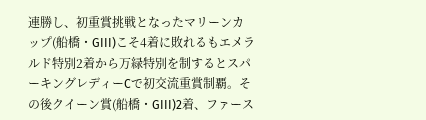連勝し、初重賞挑戦となったマリーンカップ(船橋・GIII)こそ4着に敗れるもエメラルド特別2着から万緑特別を制するとスパーキングレディーCで初交流重賞制覇。その後クイーン賞(船橋・GIII)2着、ファース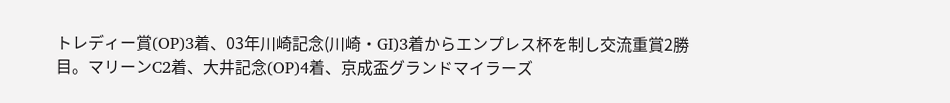トレディー賞(OP)3着、03年川崎記念(川崎・GI)3着からエンプレス杯を制し交流重賞2勝目。マリーンC2着、大井記念(OP)4着、京成盃グランドマイラーズ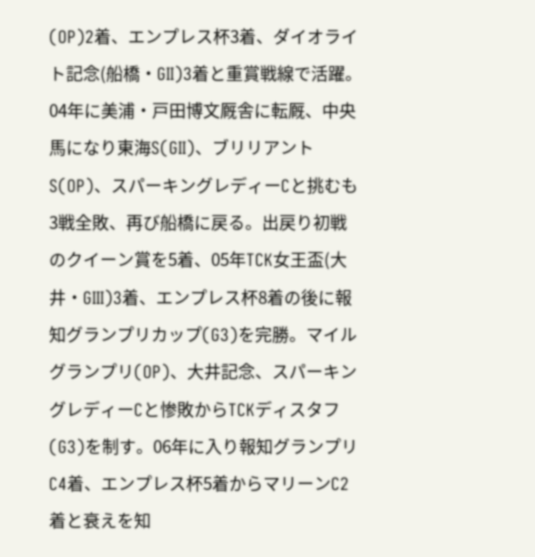(OP)2着、エンプレス杯3着、ダイオライト記念(船橋・GII)3着と重賞戦線で活躍。04年に美浦・戸田博文厩舎に転厩、中央馬になり東海S(GII)、ブリリアントS(OP)、スパーキングレディーCと挑むも3戦全敗、再び船橋に戻る。出戻り初戦のクイーン賞を5着、05年TCK女王盃(大井・GIII)3着、エンプレス杯8着の後に報知グランプリカップ(G3)を完勝。マイルグランプリ(OP)、大井記念、スパーキングレディーCと惨敗からTCKディスタフ(G3)を制す。06年に入り報知グランプリC4着、エンプレス杯5着からマリーンC2着と衰えを知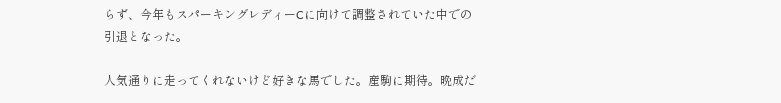らず、今年もスパーキングレディーCに向けて調整されていた中での引退となった。

人気通りに走ってくれないけど好きな馬でした。産駒に期待。晩成だ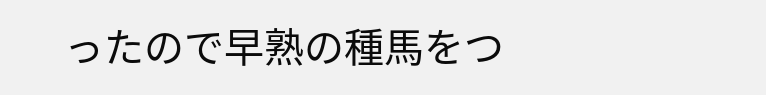ったので早熟の種馬をつ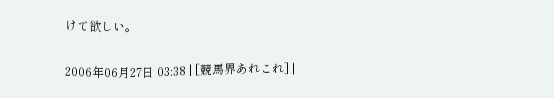けて欲しい。

2006年06月27日 03:38 | [競馬界あれこれ] |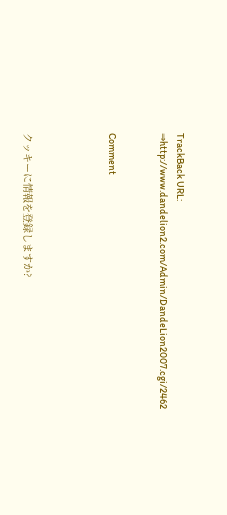TrackBack URL:
⇒http://www.dandelion2.com/Admin/DandeLion2007.cgi/2462


Comment




クッキーに情報を登録しますか?